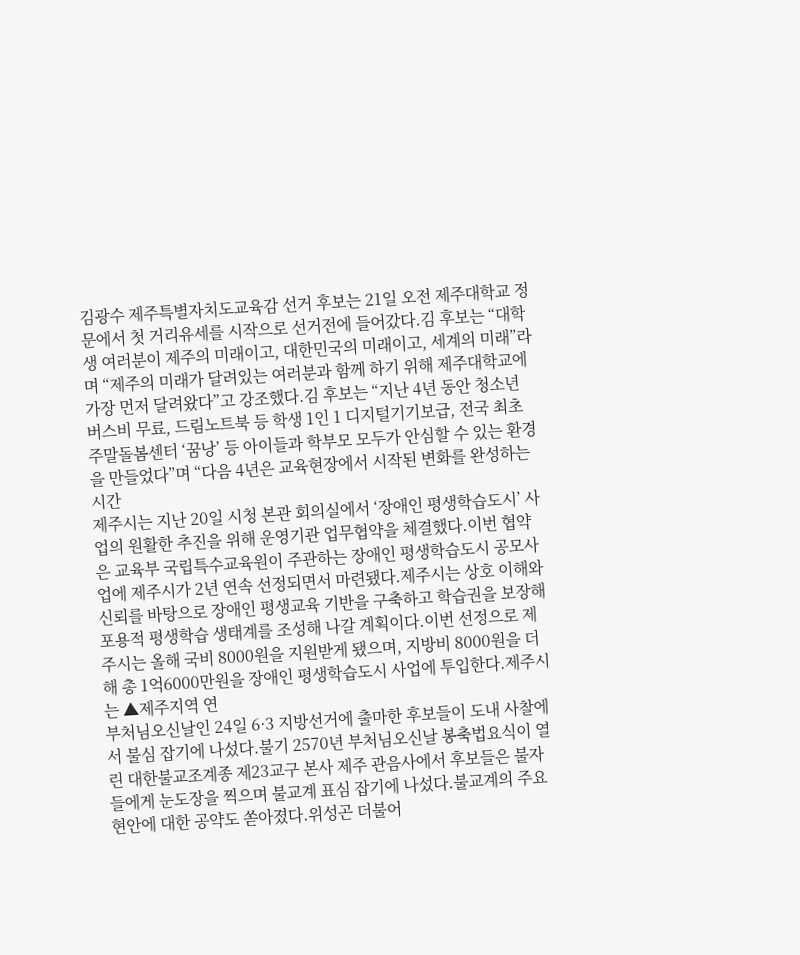김광수 제주특별자치도교육감 선거 후보는 21일 오전 제주대학교 정문에서 첫 거리유세를 시작으로 선거전에 들어갔다.김 후보는 “대학생 여러분이 제주의 미래이고, 대한민국의 미래이고, 세계의 미래”라며 “제주의 미래가 달려있는 여러분과 함께 하기 위해 제주대학교에 가장 먼저 달려왔다”고 강조했다.김 후보는 “지난 4년 동안 청소년 버스비 무료, 드림노트북 등 학생 1인 1 디지털기기보급, 전국 최초 주말돌봄센터 ‘꿈낭’ 등 아이들과 학부모 모두가 안심할 수 있는 환경을 만들었다”며 “다음 4년은 교육현장에서 시작된 변화를 완성하는 시간
제주시는 지난 20일 시청 본관 회의실에서 ‘장애인 평생학습도시’ 사업의 원활한 추진을 위해 운영기관 업무협약을 체결했다.이번 협약은 교육부 국립특수교육원이 주관하는 장애인 평생학습도시 공모사업에 제주시가 2년 연속 선정되면서 마련됐다.제주시는 상호 이해와 신뢰를 바탕으로 장애인 평생교육 기반을 구축하고 학습권을 보장해 포용적 평생학습 생태계를 조성해 나갈 계획이다.이번 선정으로 제주시는 올해 국비 8000원을 지원받게 됐으며, 지방비 8000원을 더해 총 1억6000만원을 장애인 평생학습도시 사업에 투입한다.제주시는 ▲제주지역 연
부처님오신날인 24일 6·3 지방선거에 출마한 후보들이 도내 사찰에서 불심 잡기에 나섰다.불기 2570년 부처님오신날 봉축법요식이 열린 대한불교조계종 제23교구 본사 제주 관음사에서 후보들은 불자들에게 눈도장을 찍으며 불교계 표심 잡기에 나섰다.불교계의 주요 현안에 대한 공약도 쏟아졌다.위성곤 더불어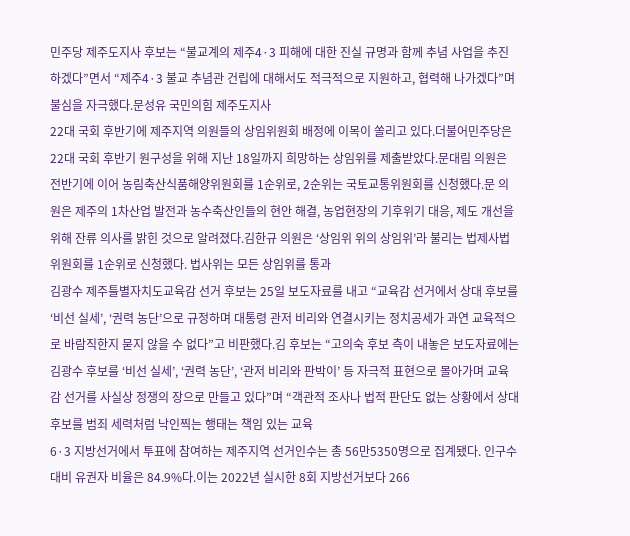민주당 제주도지사 후보는 “불교계의 제주4·3 피해에 대한 진실 규명과 함께 추념 사업을 추진하겠다”면서 “제주4·3 불교 추념관 건립에 대해서도 적극적으로 지원하고, 협력해 나가겠다”며 불심을 자극했다.문성유 국민의힘 제주도지사
22대 국회 후반기에 제주지역 의원들의 상임위원회 배정에 이목이 쏠리고 있다.더불어민주당은 22대 국회 후반기 원구성을 위해 지난 18일까지 희망하는 상임위를 제출받았다.문대림 의원은 전반기에 이어 농림축산식품해양위원회를 1순위로, 2순위는 국토교통위원회를 신청했다.문 의원은 제주의 1차산업 발전과 농수축산인들의 현안 해결, 농업현장의 기후위기 대응, 제도 개선을 위해 잔류 의사를 밝힌 것으로 알려졌다.김한규 의원은 ‘상임위 위의 상임위’라 불리는 법제사법위원회를 1순위로 신청했다. 법사위는 모든 상임위를 통과
김광수 제주틀별자치도교육감 선거 후보는 25일 보도자료를 내고 “교육감 선거에서 상대 후보를 ‘비선 실세’, ‘권력 농단’으로 규정하며 대통령 관저 비리와 연결시키는 정치공세가 과연 교육적으로 바람직한지 묻지 않을 수 없다”고 비판했다.김 후보는 “고의숙 후보 측이 내놓은 보도자료에는 김광수 후보를 ‘비선 실세’, ‘권력 농단’, ‘관저 비리와 판박이’ 등 자극적 표현으로 몰아가며 교육감 선거를 사실상 정쟁의 장으로 만들고 있다”며 “객관적 조사나 법적 판단도 없는 상황에서 상대 후보를 범죄 세력처럼 낙인찍는 행태는 책임 있는 교육
6·3 지방선거에서 투표에 참여하는 제주지역 선거인수는 총 56만5350명으로 집계됐다. 인구수 대비 유권자 비율은 84.9%다.이는 2022년 실시한 8회 지방선거보다 266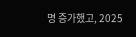명 증가했고, 2025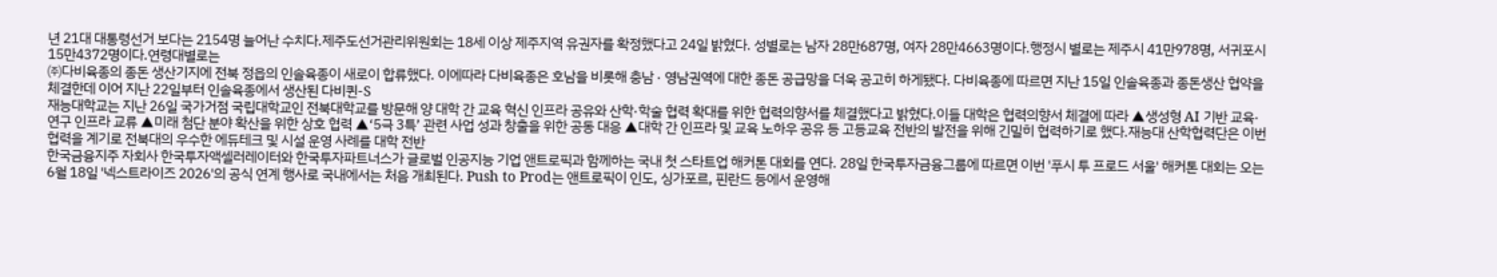년 21대 대통령선거 보다는 2154명 늘어난 수치다.제주도선거관리위원회는 18세 이상 제주지역 유권자를 확정했다고 24일 밝혔다. 성별로는 남자 28만687명, 여자 28만4663명이다.행정시 별로는 제주시 41만978명, 서귀포시 15만4372명이다.연령대별로는
㈜다비육종의 종돈 생산기지에 전북 정읍의 인솔육종이 새로이 합류했다. 이에따라 다비육종은 호남을 비롯해 충남 · 영남권역에 대한 종돈 공급망을 더욱 공고히 하게됐다. 다비육종에 따르면 지난 15일 인솔육종과 종돈생산 협약을 체결한데 이어 지난 22일부터 인솔육종에서 생산된 다비퀸-S
재능대학교는 지난 26일 국가거점 국립대학교인 전북대학교를 방문해 양 대학 간 교육 혁신 인프라 공유와 산학·학술 협력 확대를 위한 협력의향서를 체결했다고 밝혔다.이들 대학은 협력의향서 체결에 따라 ▲생성형 AI 기반 교육·연구 인프라 교류 ▲미래 첨단 분야 확산을 위한 상호 협력 ▲‘5극 3특’ 관련 사업 성과 창출을 위한 공동 대응 ▲대학 간 인프라 및 교육 노하우 공유 등 고등교육 전반의 발전을 위해 긴밀히 협력하기로 했다.재능대 산학협력단은 이번 협력을 계기로 전북대의 우수한 에듀테크 및 시설 운영 사례를 대학 전반
한국금융지주 자회사 한국투자액셀러레이터와 한국투자파트너스가 글로벌 인공지능 기업 앤트로픽과 함께하는 국내 첫 스타트업 해커톤 대회를 연다. 28일 한국투자금융그룹에 따르면 이번 '푸시 투 프로드 서울' 해커톤 대회는 오는 6월 18일 '넥스트라이즈 2026'의 공식 연계 행사로 국내에서는 처음 개최된다. Push to Prod는 앤트로픽이 인도, 싱가포르, 핀란드 등에서 운영해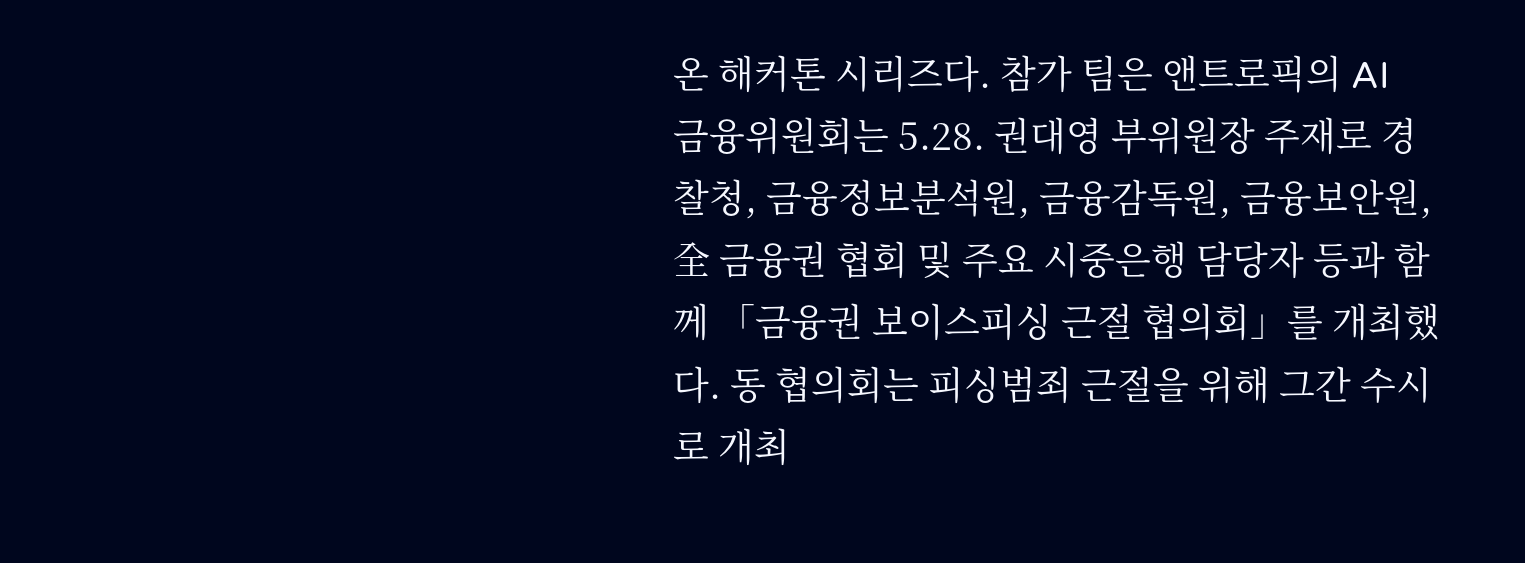온 해커톤 시리즈다. 참가 팀은 앤트로픽의 AI
금융위원회는 5.28. 권대영 부위원장 주재로 경찰청, 금융정보분석원, 금융감독원, 금융보안원, 全 금융권 협회 및 주요 시중은행 담당자 등과 함께 「금융권 보이스피싱 근절 협의회」를 개최했다. 동 협의회는 피싱범죄 근절을 위해 그간 수시로 개최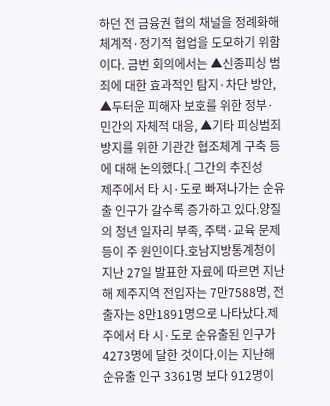하던 전 금융권 협의 채널을 정례화해 체계적·정기적 협업을 도모하기 위함이다. 금번 회의에서는 ▲신종피싱 범죄에 대한 효과적인 탐지·차단 방안, ▲두터운 피해자 보호를 위한 정부·민간의 자체적 대응, ▲기타 피싱범죄 방지를 위한 기관간 협조체계 구축 등에 대해 논의했다.[ 그간의 추진성
제주에서 타 시·도로 빠져나가는 순유출 인구가 갈수록 증가하고 있다.양질의 청년 일자리 부족, 주택·교육 문제 등이 주 원인이다.호남지방통계청이 지난 27일 발표한 자료에 따르면 지난해 제주지역 전입자는 7만7588명, 전출자는 8만1891명으로 나타났다.제주에서 타 시·도로 순유출된 인구가 4273명에 달한 것이다.이는 지난해 순유출 인구 3361명 보다 912명이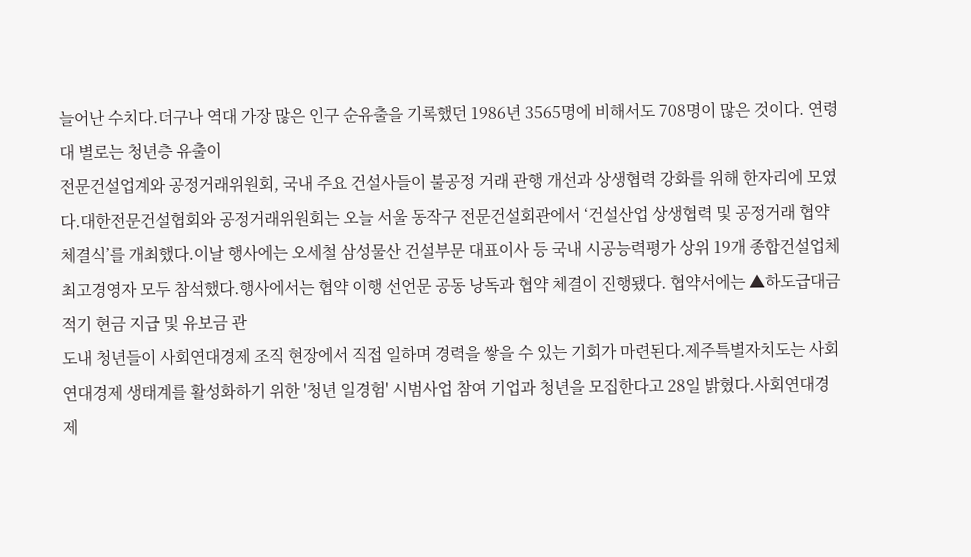늘어난 수치다.더구나 역대 가장 많은 인구 순유출을 기록했던 1986년 3565명에 비해서도 708명이 많은 것이다. 연령대 별로는 청년층 유출이
전문건설업계와 공정거래위원회, 국내 주요 건설사들이 불공정 거래 관행 개선과 상생협력 강화를 위해 한자리에 모였다.대한전문건설협회와 공정거래위원회는 오늘 서울 동작구 전문건설회관에서 ‘건설산업 상생협력 및 공정거래 협약 체결식’를 개최했다.이날 행사에는 오세철 삼성물산 건설부문 대표이사 등 국내 시공능력평가 상위 19개 종합건설업체 최고경영자 모두 참석했다.행사에서는 협약 이행 선언문 공동 낭독과 협약 체결이 진행됐다. 협약서에는 ▲하도급대금 적기 현금 지급 및 유보금 관
도내 청년들이 사회연대경제 조직 현장에서 직접 일하며 경력을 쌓을 수 있는 기회가 마련된다.제주특별자치도는 사회연대경제 생태계를 활성화하기 위한 '청년 일경험' 시범사업 참여 기업과 청년을 모집한다고 28일 밝혔다.사회연대경제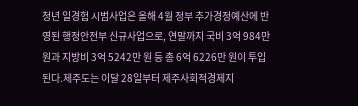청년 일경험 시범사업은 올해 4월 정부 추가경정예산에 반영된 행정안전부 신규사업으로, 연말까지 국비 3억 984만 원과 지방비 3억 5242만 원 등 총 6억 6226만 원이 투입된다.제주도는 이달 28일부터 제주사회적경제지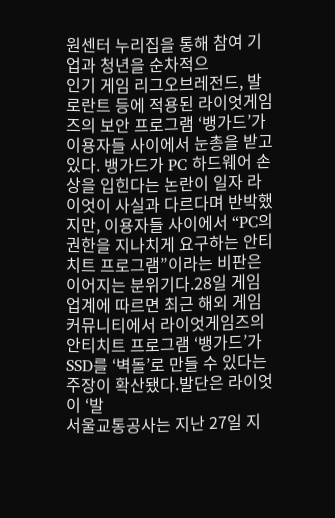원센터 누리집을 통해 참여 기업과 청년을 순차적으
인기 게임 리그오브레전드, 발로란트 등에 적용된 라이엇게임즈의 보안 프로그램 ‘뱅가드’가 이용자들 사이에서 눈총을 받고 있다. 뱅가드가 PC 하드웨어 손상을 입힌다는 논란이 일자 라이엇이 사실과 다르다며 반박했지만, 이용자들 사이에서 “PC의 권한을 지나치게 요구하는 안티치트 프로그램”이라는 비판은 이어지는 분위기다.28일 게임업계에 따르면 최근 해외 게임 커뮤니티에서 라이엇게임즈의 안티치트 프로그램 ‘뱅가드’가 SSD를 ‘벽돌’로 만들 수 있다는 주장이 확산됐다.발단은 라이엇이 ‘발
서울교통공사는 지난 27일 지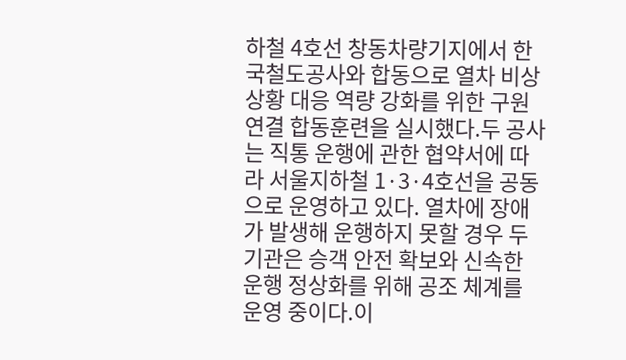하철 4호선 창동차량기지에서 한국철도공사와 합동으로 열차 비상 상황 대응 역량 강화를 위한 구원연결 합동훈련을 실시했다.두 공사는 직통 운행에 관한 협약서에 따라 서울지하철 1·3·4호선을 공동으로 운영하고 있다. 열차에 장애가 발생해 운행하지 못할 경우 두 기관은 승객 안전 확보와 신속한 운행 정상화를 위해 공조 체계를 운영 중이다.이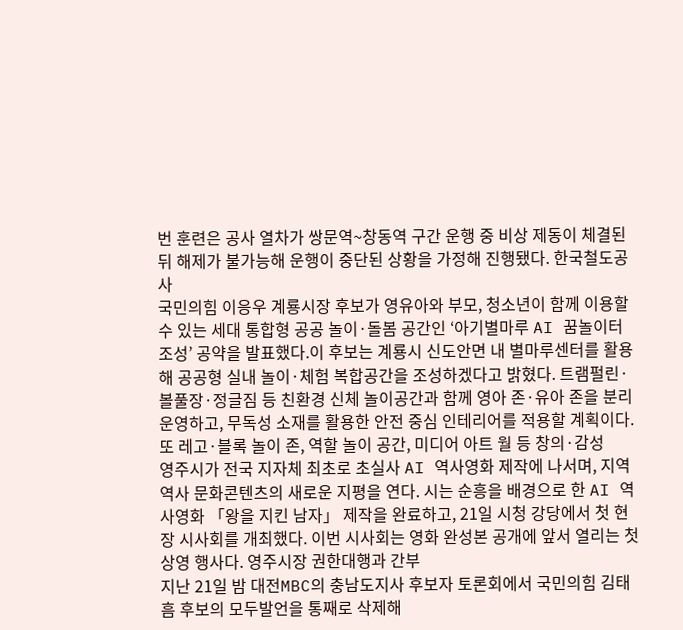번 훈련은 공사 열차가 쌍문역~창동역 구간 운행 중 비상 제동이 체결된 뒤 해제가 불가능해 운행이 중단된 상황을 가정해 진행됐다. 한국철도공사
국민의힘 이응우 계룡시장 후보가 영유아와 부모, 청소년이 함께 이용할 수 있는 세대 통합형 공공 놀이·돌봄 공간인 ‘아기별마루 AI 꿈놀이터 조성’ 공약을 발표했다.이 후보는 계룡시 신도안면 내 별마루센터를 활용해 공공형 실내 놀이·체험 복합공간을 조성하겠다고 밝혔다. 트램펄린·볼풀장·정글짐 등 친환경 신체 놀이공간과 함께 영아 존·유아 존을 분리 운영하고, 무독성 소재를 활용한 안전 중심 인테리어를 적용할 계획이다.또 레고·블록 놀이 존, 역할 놀이 공간, 미디어 아트 월 등 창의·감성
영주시가 전국 지자체 최초로 초실사 AI 역사영화 제작에 나서며, 지역 역사 문화콘텐츠의 새로운 지평을 연다. 시는 순흥을 배경으로 한 AI 역사영화 「왕을 지킨 남자」 제작을 완료하고, 21일 시청 강당에서 첫 현장 시사회를 개최했다. 이번 시사회는 영화 완성본 공개에 앞서 열리는 첫 상영 행사다. 영주시장 권한대행과 간부
지난 21일 밤 대전MBC의 충남도지사 후보자 토론회에서 국민의힘 김태흠 후보의 모두발언을 통째로 삭제해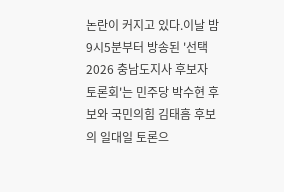논란이 커지고 있다.이날 밤 9시5분부터 방송된 '선택2026 충남도지사 후보자 토론회'는 민주당 박수현 후보와 국민의힘 김태흠 후보의 일대일 토론으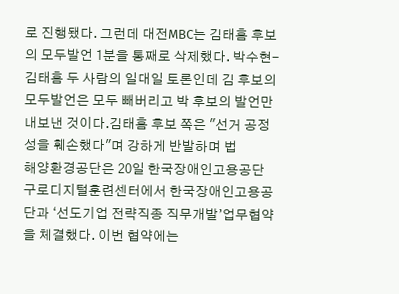로 진행됐다. 그런데 대전MBC는 김태흠 후보의 모두발언 1분을 통째로 삭제했다. 박수현-김태흠 두 사람의 일대일 토론인데 김 후보의 모두발언은 모두 빼버리고 박 후보의 발언만 내보낸 것이다.김태흠 후보 쪽은 "선거 공정성을 훼손했다"며 강하게 반발하며 법
해양환경공단은 20일 한국장애인고용공단 구로디지털훈련센터에서 한국장애인고용공단과 ‘선도기업 전략직종 직무개발’업무협약을 체결했다. 이번 협약에는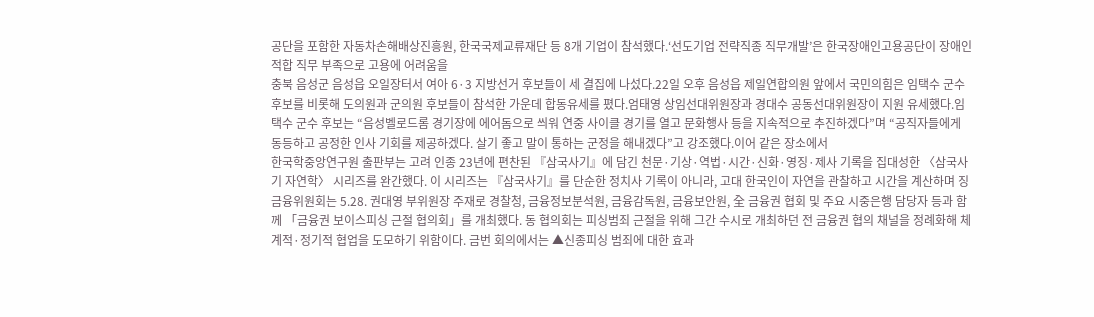공단을 포함한 자동차손해배상진흥원, 한국국제교류재단 등 8개 기업이 참석했다.‘선도기업 전략직종 직무개발’은 한국장애인고용공단이 장애인 적합 직무 부족으로 고용에 어려움을
충북 음성군 음성읍 오일장터서 여아 6·3 지방선거 후보들이 세 결집에 나섰다.22일 오후 음성읍 제일연합의원 앞에서 국민의힘은 임택수 군수 후보를 비롯해 도의원과 군의원 후보들이 참석한 가운데 합동유세를 폈다.엄태영 상임선대위원장과 경대수 공동선대위원장이 지원 유세했다.임택수 군수 후보는 “음성벨로드롬 경기장에 에어돔으로 씌워 연중 사이클 경기를 열고 문화행사 등을 지속적으로 추진하겠다”며 “공직자들에게 동등하고 공정한 인사 기회를 제공하겠다. 살기 좋고 말이 통하는 군정을 해내겠다”고 강조했다.이어 같은 장소에서
한국학중앙연구원 출판부는 고려 인종 23년에 편찬된 『삼국사기』에 담긴 천문·기상·역법·시간·신화·영징·제사 기록을 집대성한 〈삼국사기 자연학〉 시리즈를 완간했다. 이 시리즈는 『삼국사기』를 단순한 정치사 기록이 아니라, 고대 한국인이 자연을 관찰하고 시간을 계산하며 징
금융위원회는 5.28. 권대영 부위원장 주재로 경찰청, 금융정보분석원, 금융감독원, 금융보안원, 全 금융권 협회 및 주요 시중은행 담당자 등과 함께 「금융권 보이스피싱 근절 협의회」를 개최했다. 동 협의회는 피싱범죄 근절을 위해 그간 수시로 개최하던 전 금융권 협의 채널을 정례화해 체계적·정기적 협업을 도모하기 위함이다. 금번 회의에서는 ▲신종피싱 범죄에 대한 효과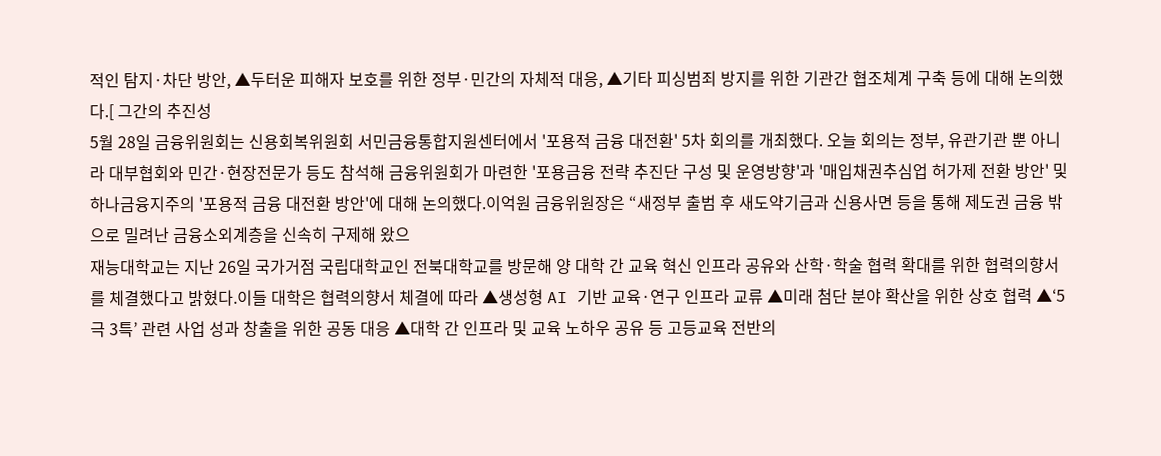적인 탐지·차단 방안, ▲두터운 피해자 보호를 위한 정부·민간의 자체적 대응, ▲기타 피싱범죄 방지를 위한 기관간 협조체계 구축 등에 대해 논의했다.[ 그간의 추진성
5월 28일 금융위원회는 신용회복위원회 서민금융통합지원센터에서 '포용적 금융 대전환' 5차 회의를 개최했다. 오늘 회의는 정부, 유관기관 뿐 아니라 대부협회와 민간·현장전문가 등도 참석해 금융위원회가 마련한 '포용금융 전략 추진단 구성 및 운영방향'과 '매입채권추심업 허가제 전환 방안' 및 하나금융지주의 '포용적 금융 대전환 방안'에 대해 논의했다.이억원 금융위원장은 “새정부 출범 후 새도약기금과 신용사면 등을 통해 제도권 금융 밖으로 밀려난 금융소외계층을 신속히 구제해 왔으
재능대학교는 지난 26일 국가거점 국립대학교인 전북대학교를 방문해 양 대학 간 교육 혁신 인프라 공유와 산학·학술 협력 확대를 위한 협력의향서를 체결했다고 밝혔다.이들 대학은 협력의향서 체결에 따라 ▲생성형 AI 기반 교육·연구 인프라 교류 ▲미래 첨단 분야 확산을 위한 상호 협력 ▲‘5극 3특’ 관련 사업 성과 창출을 위한 공동 대응 ▲대학 간 인프라 및 교육 노하우 공유 등 고등교육 전반의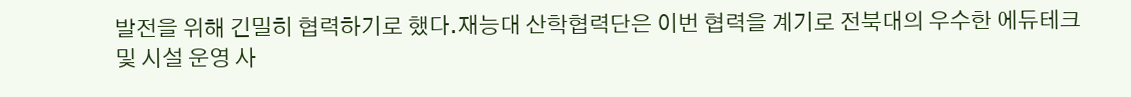발전을 위해 긴밀히 협력하기로 했다.재능대 산학협력단은 이번 협력을 계기로 전북대의 우수한 에듀테크 및 시설 운영 사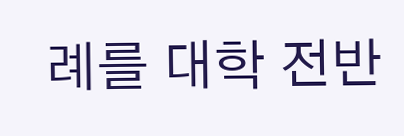례를 대학 전반